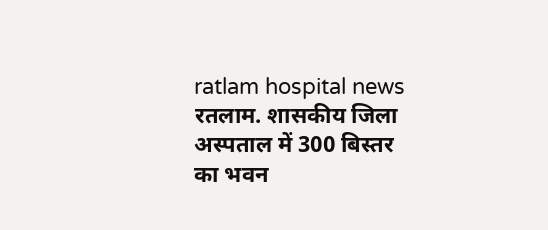ratlam hospital news
रतलाम. शासकीय जिला अस्पताल में 300 बिस्तर का भवन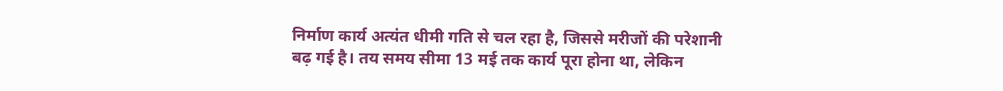निर्माण कार्य अत्यंत धीमी गति से चल रहा है, जिससे मरीजों की परेशानी बढ़ गई है। तय समय सीमा 13 मई तक कार्य पूरा होना था, लेकिन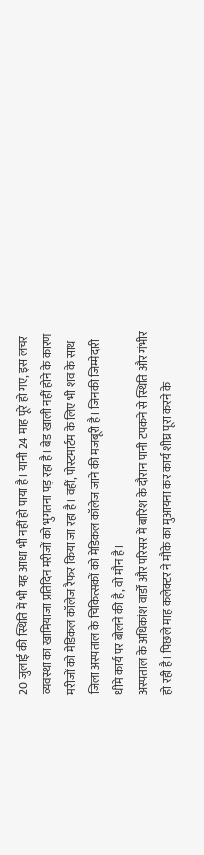20 जुलाई की स्थिति में भी यह आधा भी नहीं हो पाया है। यानी 24 माह पूरे हो गए, इस लचर व्यवस्था का खामियाजा प्रतिदिन मरीजों को भुगतना पड़ रहा है। बेड खाली नहीं होने के कारण मरीजों को मेडिकल कॉलेज रैफर किया जा रहा है। वहीं, पोस्टमार्टम के लिए भी शव के साथ जिला अस्पताल के चिकित्सकों को मेडिकल कॉलेज जाने की मजबूरी है। जिनकी जिम्मेदारी धीमे कार्य पर बोलने की है, वो मौन है।
अस्पताल के अधिकांश वार्डों और परिसर में बारिश के दौरान पानी टपकने से स्थिति और गंभीर हो रही है। पिछले माह कलेक्टर ने मौके का मुआयना कर कार्य शीघ्र पूरा करने के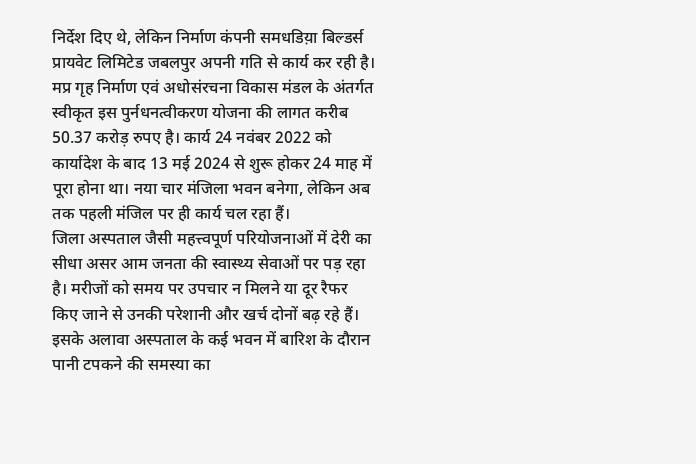निर्देश दिए थे, लेकिन निर्माण कंपनी समधडिय़ा बिल्डर्स प्रायवेट लिमिटेड जबलपुर अपनी गति से कार्य कर रही है। मप्र गृह निर्माण एवं अधोसंरचना विकास मंडल के अंतर्गत स्वीकृत इस पुर्नधनत्वीकरण योजना की लागत करीब 50.37 करोड़ रुपए है। कार्य 24 नवंबर 2022 को कार्यादेश के बाद 13 मई 2024 से शुरू होकर 24 माह में पूरा होना था। नया चार मंजिला भवन बनेगा, लेकिन अब तक पहली मंजिल पर ही कार्य चल रहा हैं।
जिला अस्पताल जैसी महत्त्वपूर्ण परियोजनाओं में देरी का सीधा असर आम जनता की स्वास्थ्य सेवाओं पर पड़ रहा है। मरीजों को समय पर उपचार न मिलने या दूर रैफर किए जाने से उनकी परेशानी और खर्च दोनों बढ़ रहे हैं। इसके अलावा अस्पताल के कई भवन में बारिश के दौरान पानी टपकने की समस्या का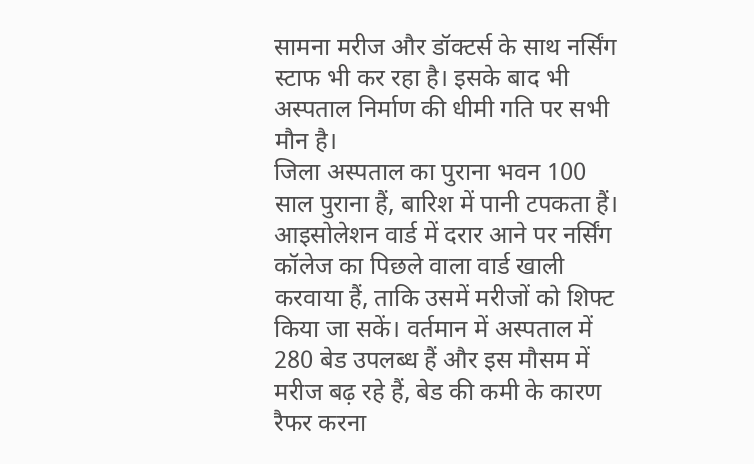सामना मरीज और डॉक्टर्स के साथ नर्सिंग स्टाफ भी कर रहा है। इसके बाद भी अस्पताल निर्माण की धीमी गति पर सभी मौन है।
जिला अस्पताल का पुराना भवन 100 साल पुराना हैं, बारिश में पानी टपकता हैं। आइसोलेशन वार्ड में दरार आने पर नर्सिंग कॉलेज का पिछले वाला वार्ड खाली करवाया हैं, ताकि उसमें मरीजों को शिफ्ट किया जा सकें। वर्तमान में अस्पताल में 280 बेड उपलब्ध हैं और इस मौसम में मरीज बढ़ रहे हैं, बेड की कमी के कारण रैफर करना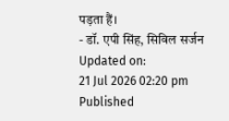पड़ता हैं।
- डॉ. एपी सिंह, सिविल सर्जन
Updated on:
21 Jul 2026 02:20 pm
Published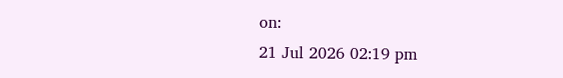on:
21 Jul 2026 02:19 pm